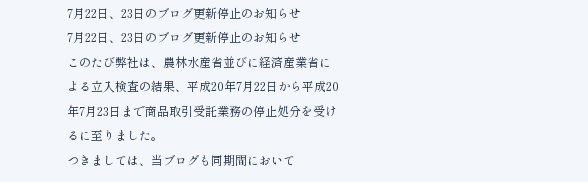7月22日、23日のブログ更新停止のお知らせ
7月22日、23日のブログ更新停止のお知らせ
このたび弊社は、農林水産省並びに経済産業省による立入検査の結果、平成20年7月22日から平成20年7月23日まで商品取引受託業務の停止処分を受けるに至りました。
つきましては、当ブログも同期間において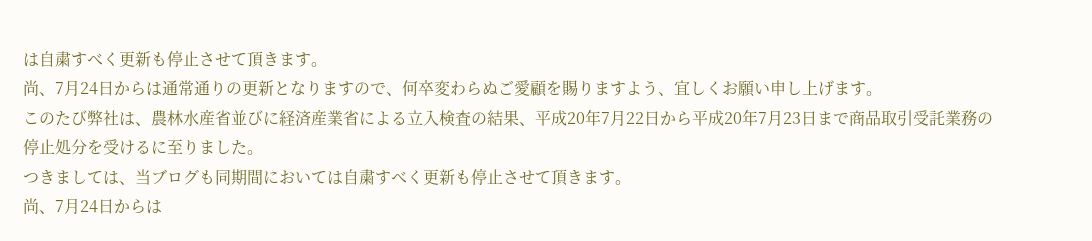は自粛すべく更新も停止させて頂きます。
尚、7月24日からは通常通りの更新となりますので、何卒変わらぬご愛顧を賜りますよう、宜しくお願い申し上げます。
このたび弊社は、農林水産省並びに経済産業省による立入検査の結果、平成20年7月22日から平成20年7月23日まで商品取引受託業務の停止処分を受けるに至りました。
つきましては、当ブログも同期間においては自粛すべく更新も停止させて頂きます。
尚、7月24日からは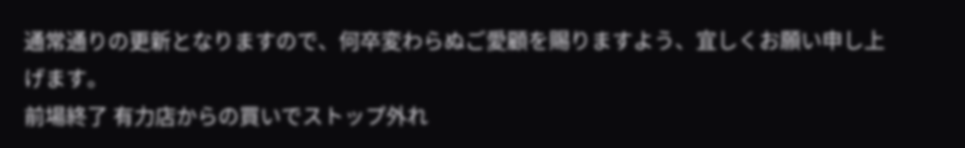通常通りの更新となりますので、何卒変わらぬご愛顧を賜りますよう、宜しくお願い申し上げます。
前場終了 有力店からの買いでストップ外れ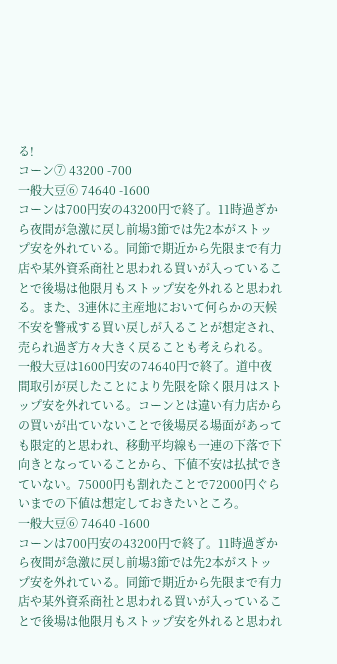る!
コーン⑦ 43200 -700
一般大豆⑥ 74640 -1600
コーンは700円安の43200円で終了。11時過ぎから夜間が急激に戻し前場3節では先2本がストップ安を外れている。同節で期近から先限まで有力店や某外資系商社と思われる買いが入っていることで後場は他限月もストップ安を外れると思われる。また、3連休に主産地において何らかの天候不安を警戒する買い戻しが入ることが想定され、売られ過ぎ方々大きく戻ることも考えられる。
一般大豆は1600円安の74640円で終了。道中夜間取引が戻したことにより先限を除く限月はストップ安を外れている。コーンとは違い有力店からの買いが出ていないことで後場戻る場面があっても限定的と思われ、移動平均線も一連の下落で下向きとなっていることから、下値不安は払拭できていない。75000円も割れたことで72000円ぐらいまでの下値は想定しておきたいところ。
一般大豆⑥ 74640 -1600
コーンは700円安の43200円で終了。11時過ぎから夜間が急激に戻し前場3節では先2本がストップ安を外れている。同節で期近から先限まで有力店や某外資系商社と思われる買いが入っていることで後場は他限月もストップ安を外れると思われ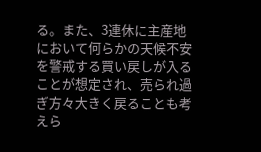る。また、3連休に主産地において何らかの天候不安を警戒する買い戻しが入ることが想定され、売られ過ぎ方々大きく戻ることも考えら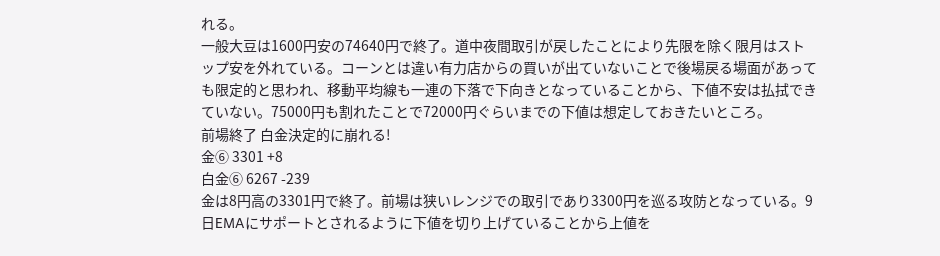れる。
一般大豆は1600円安の74640円で終了。道中夜間取引が戻したことにより先限を除く限月はストップ安を外れている。コーンとは違い有力店からの買いが出ていないことで後場戻る場面があっても限定的と思われ、移動平均線も一連の下落で下向きとなっていることから、下値不安は払拭できていない。75000円も割れたことで72000円ぐらいまでの下値は想定しておきたいところ。
前場終了 白金決定的に崩れる!
金⑥ 3301 +8
白金⑥ 6267 -239
金は8円高の3301円で終了。前場は狭いレンジでの取引であり3300円を巡る攻防となっている。9日EMAにサポートとされるように下値を切り上げていることから上値を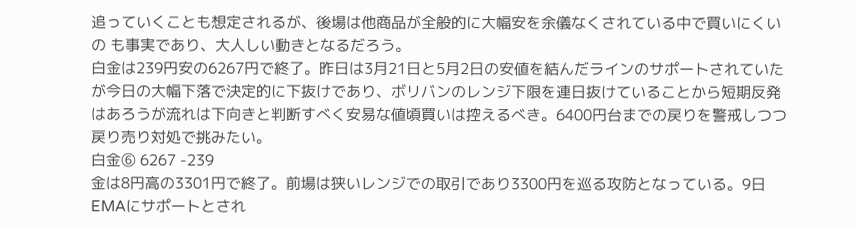追っていくことも想定されるが、後場は他商品が全般的に大幅安を余儀なくされている中で買いにくいの も事実であり、大人しい動きとなるだろう。
白金は239円安の6267円で終了。昨日は3月21日と5月2日の安値を結んだラインのサポートされていたが今日の大幅下落で決定的に下抜けであり、ボリバンのレンジ下限を連日抜けていることから短期反発はあろうが流れは下向きと判断すべく安易な値頃買いは控えるべき。6400円台までの戻りを警戒しつつ戻り売り対処で挑みたい。
白金⑥ 6267 -239
金は8円高の3301円で終了。前場は狭いレンジでの取引であり3300円を巡る攻防となっている。9日EMAにサポートとされ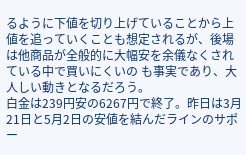るように下値を切り上げていることから上値を追っていくことも想定されるが、後場は他商品が全般的に大幅安を余儀なくされている中で買いにくいの も事実であり、大人しい動きとなるだろう。
白金は239円安の6267円で終了。昨日は3月21日と5月2日の安値を結んだラインのサポー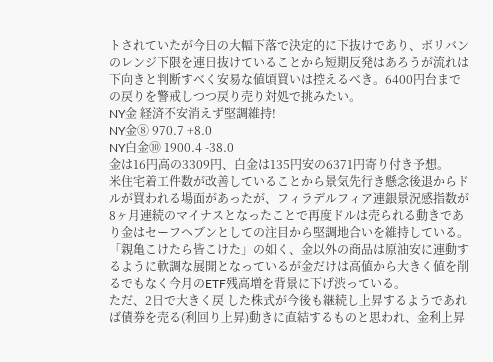トされていたが今日の大幅下落で決定的に下抜けであり、ボリバンのレンジ下限を連日抜けていることから短期反発はあろうが流れは下向きと判断すべく安易な値頃買いは控えるべき。6400円台までの戻りを警戒しつつ戻り売り対処で挑みたい。
NY金 経済不安消えず堅調維持!
NY金⑧ 970.7 +8.0
NY白金⑩ 1900.4 -38.0
金は16円高の3309円、白金は135円安の6371円寄り付き予想。
米住宅着工件数が改善していることから景気先行き懸念後退からドルが買われる場面があったが、フィラデルフィア連銀景況感指数が8ヶ月連続のマイナスとなったことで再度ドルは売られる動きであり金はセーフヘブンとしての注目から堅調地合いを維持している。
「親亀こけたら皆こけた」の如く、金以外の商品は原油安に連動するように軟調な展開となっているが金だけは高値から大きく値を削るでもなく今月のETF残高増を背景に下げ渋っている。
ただ、2日で大きく戻 した株式が今後も継続し上昇するようであれば債券を売る(利回り上昇)動きに直結するものと思われ、金利上昇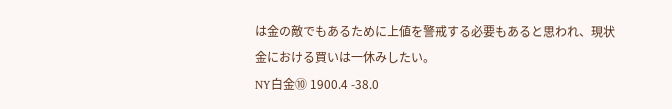は金の敵でもあるために上値を警戒する必要もあると思われ、現状金における買いは一休みしたい。
NY白金⑩ 1900.4 -38.0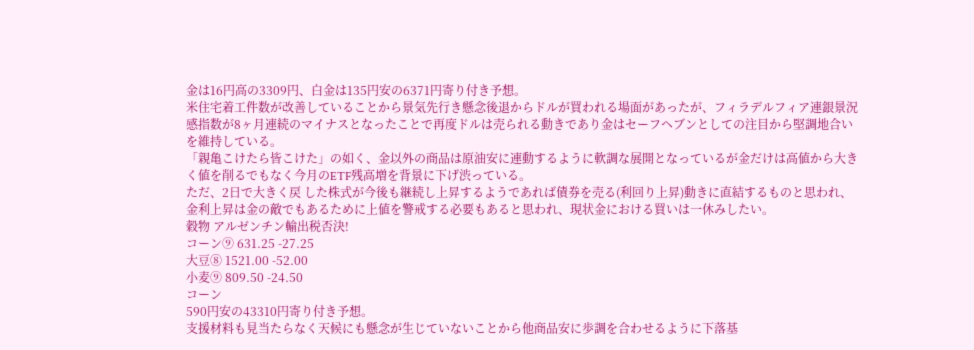金は16円高の3309円、白金は135円安の6371円寄り付き予想。
米住宅着工件数が改善していることから景気先行き懸念後退からドルが買われる場面があったが、フィラデルフィア連銀景況感指数が8ヶ月連続のマイナスとなったことで再度ドルは売られる動きであり金はセーフヘブンとしての注目から堅調地合いを維持している。
「親亀こけたら皆こけた」の如く、金以外の商品は原油安に連動するように軟調な展開となっているが金だけは高値から大きく値を削るでもなく今月のETF残高増を背景に下げ渋っている。
ただ、2日で大きく戻 した株式が今後も継続し上昇するようであれば債券を売る(利回り上昇)動きに直結するものと思われ、金利上昇は金の敵でもあるために上値を警戒する必要もあると思われ、現状金における買いは一休みしたい。
穀物 アルゼンチン輸出税否決!
コーン⑨ 631.25 -27.25
大豆⑧ 1521.00 -52.00
小麦⑨ 809.50 -24.50
コーン
590円安の43310円寄り付き予想。
支援材料も見当たらなく天候にも懸念が生じていないことから他商品安に歩調を合わせるように下落基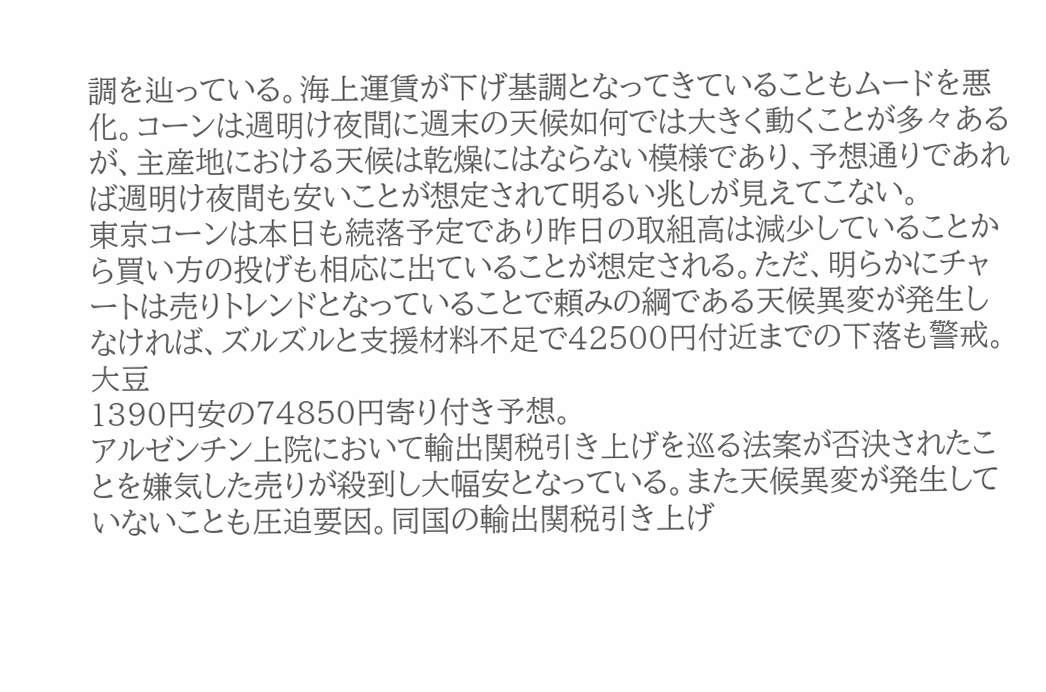調を辿っている。海上運賃が下げ基調となってきていることもムードを悪化。コーンは週明け夜間に週末の天候如何では大きく動くことが多々あるが、主産地における天候は乾燥にはならない模様であり、予想通りであれば週明け夜間も安いことが想定されて明るい兆しが見えてこない。
東京コーンは本日も続落予定であり昨日の取組高は減少していることから買い方の投げも相応に出ていることが想定される。ただ、明らかにチャートは売りトレンドとなっていることで頼みの綱である天候異変が発生しなければ、ズルズルと支援材料不足で42500円付近までの下落も警戒。
大豆
1390円安の74850円寄り付き予想。
アルゼンチン上院において輸出関税引き上げを巡る法案が否決されたことを嫌気した売りが殺到し大幅安となっている。また天候異変が発生していないことも圧迫要因。同国の輸出関税引き上げ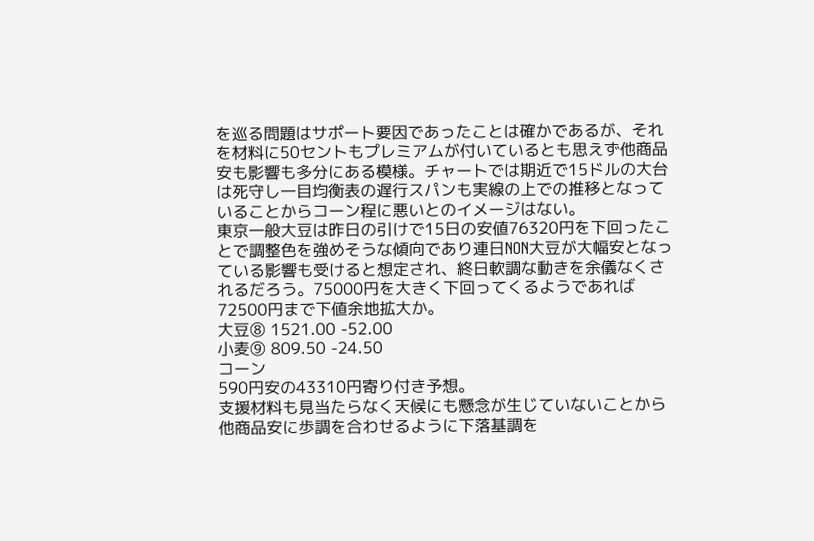を巡る問題はサポート要因であったことは確かであるが、それを材料に50セントもプレミアムが付いているとも思えず他商品安も影響も多分にある模様。チャートでは期近で15ドルの大台は死守し一目均衡表の遅行スパンも実線の上での推移となっていることからコーン程に悪いとのイメージはない。
東京一般大豆は昨日の引けで15日の安値76320円を下回ったことで調整色を強めそうな傾向であり連日NON大豆が大幅安となっている影響も受けると想定され、終日軟調な動きを余儀なくされるだろう。75000円を大きく下回ってくるようであれば72500円まで下値余地拡大か。
大豆⑧ 1521.00 -52.00
小麦⑨ 809.50 -24.50
コーン
590円安の43310円寄り付き予想。
支援材料も見当たらなく天候にも懸念が生じていないことから他商品安に歩調を合わせるように下落基調を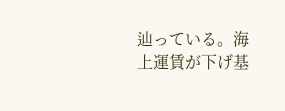辿っている。海上運賃が下げ基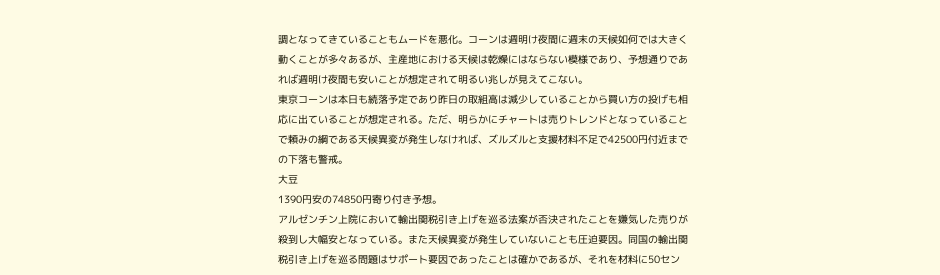調となってきていることもムードを悪化。コーンは週明け夜間に週末の天候如何では大きく動くことが多々あるが、主産地における天候は乾燥にはならない模様であり、予想通りであれば週明け夜間も安いことが想定されて明るい兆しが見えてこない。
東京コーンは本日も続落予定であり昨日の取組高は減少していることから買い方の投げも相応に出ていることが想定される。ただ、明らかにチャートは売りトレンドとなっていることで頼みの綱である天候異変が発生しなければ、ズルズルと支援材料不足で42500円付近までの下落も警戒。
大豆
1390円安の74850円寄り付き予想。
アルゼンチン上院において輸出関税引き上げを巡る法案が否決されたことを嫌気した売りが殺到し大幅安となっている。また天候異変が発生していないことも圧迫要因。同国の輸出関税引き上げを巡る問題はサポート要因であったことは確かであるが、それを材料に50セン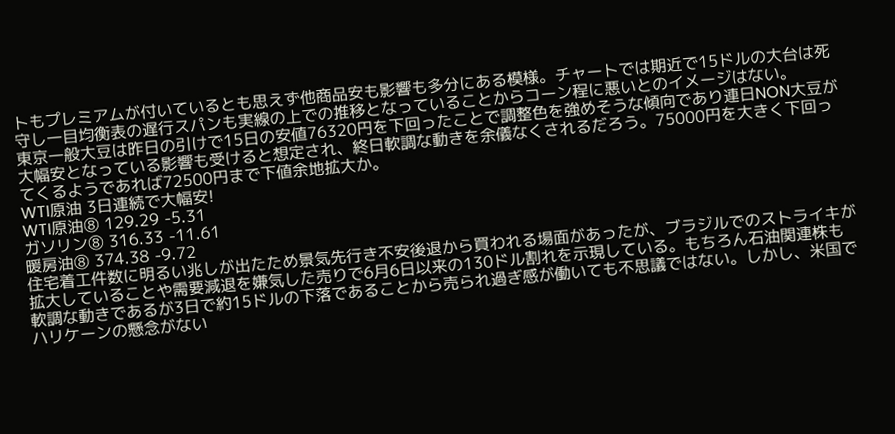トもプレミアムが付いているとも思えず他商品安も影響も多分にある模様。チャートでは期近で15ドルの大台は死守し一目均衡表の遅行スパンも実線の上での推移となっていることからコーン程に悪いとのイメージはない。
東京一般大豆は昨日の引けで15日の安値76320円を下回ったことで調整色を強めそうな傾向であり連日NON大豆が大幅安となっている影響も受けると想定され、終日軟調な動きを余儀なくされるだろう。75000円を大きく下回ってくるようであれば72500円まで下値余地拡大か。
WTI原油 3日連続で大幅安!
WTI原油⑧ 129.29 -5.31
ガソリン⑧ 316.33 -11.61
暖房油⑧ 374.38 -9.72
住宅着工件数に明るい兆しが出たため景気先行き不安後退から買われる場面があったが、ブラジルでのストライキが拡大していることや需要減退を嫌気した売りで6月6日以来の130ドル割れを示現している。もちろん石油関連株も軟調な動きであるが3日で約15ドルの下落であることから売られ過ぎ感が働いても不思議ではない。しかし、米国でハリケーンの懸念がない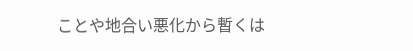ことや地合い悪化から暫くは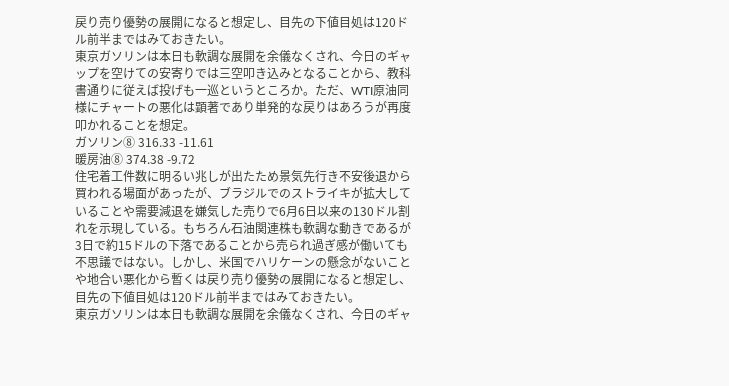戻り売り優勢の展開になると想定し、目先の下値目処は120ドル前半まではみておきたい。
東京ガソリンは本日も軟調な展開を余儀なくされ、今日のギャップを空けての安寄りでは三空叩き込みとなることから、教科書通りに従えば投げも一巡というところか。ただ、WTI原油同様にチャートの悪化は顕著であり単発的な戻りはあろうが再度叩かれることを想定。
ガソリン⑧ 316.33 -11.61
暖房油⑧ 374.38 -9.72
住宅着工件数に明るい兆しが出たため景気先行き不安後退から買われる場面があったが、ブラジルでのストライキが拡大していることや需要減退を嫌気した売りで6月6日以来の130ドル割れを示現している。もちろん石油関連株も軟調な動きであるが3日で約15ドルの下落であることから売られ過ぎ感が働いても不思議ではない。しかし、米国でハリケーンの懸念がないことや地合い悪化から暫くは戻り売り優勢の展開になると想定し、目先の下値目処は120ドル前半まではみておきたい。
東京ガソリンは本日も軟調な展開を余儀なくされ、今日のギャ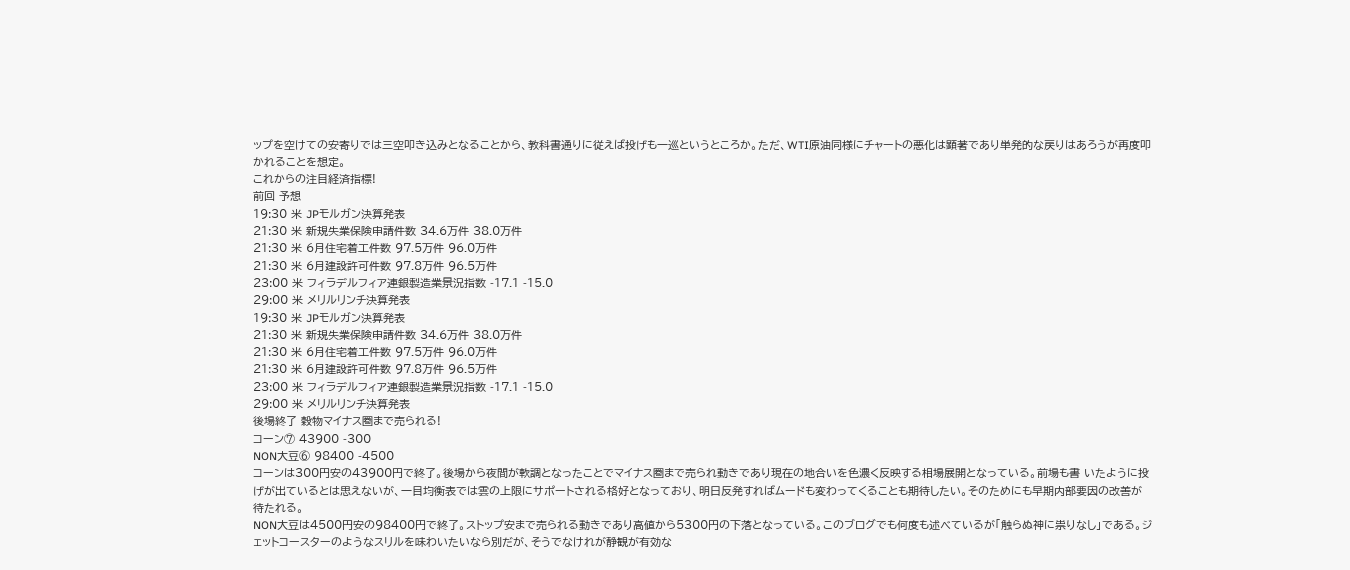ップを空けての安寄りでは三空叩き込みとなることから、教科書通りに従えば投げも一巡というところか。ただ、WTI原油同様にチャートの悪化は顕著であり単発的な戻りはあろうが再度叩かれることを想定。
これからの注目経済指標!
前回 予想
19:30 米 JPモルガン決算発表
21:30 米 新規失業保険申請件数 34.6万件 38.0万件
21:30 米 6月住宅着工件数 97.5万件 96.0万件
21:30 米 6月建設許可件数 97.8万件 96.5万件
23:00 米 フィラデルフィア連銀製造業景況指数 -17.1 -15.0
29:00 米 メリルリンチ決算発表
19:30 米 JPモルガン決算発表
21:30 米 新規失業保険申請件数 34.6万件 38.0万件
21:30 米 6月住宅着工件数 97.5万件 96.0万件
21:30 米 6月建設許可件数 97.8万件 96.5万件
23:00 米 フィラデルフィア連銀製造業景況指数 -17.1 -15.0
29:00 米 メリルリンチ決算発表
後場終了 穀物マイナス圏まで売られる!
コーン⑦ 43900 -300
NON大豆⑥ 98400 -4500
コーンは300円安の43900円で終了。後場から夜間が軟調となったことでマイナス圏まで売られ動きであり現在の地合いを色濃く反映する相場展開となっている。前場も書 いたように投げが出ているとは思えないが、一目均衡表では雲の上限にサポートされる格好となっており、明日反発すればムードも変わってくることも期待したい。そのためにも早期内部要因の改善が待たれる。
NON大豆は4500円安の98400円で終了。ストップ安まで売られる動きであり高値から5300円の下落となっている。このブログでも何度も述べているが「触らぬ神に祟りなし」である。ジェットコースターのようなスリルを味わいたいなら別だが、そうでなけれが静観が有効な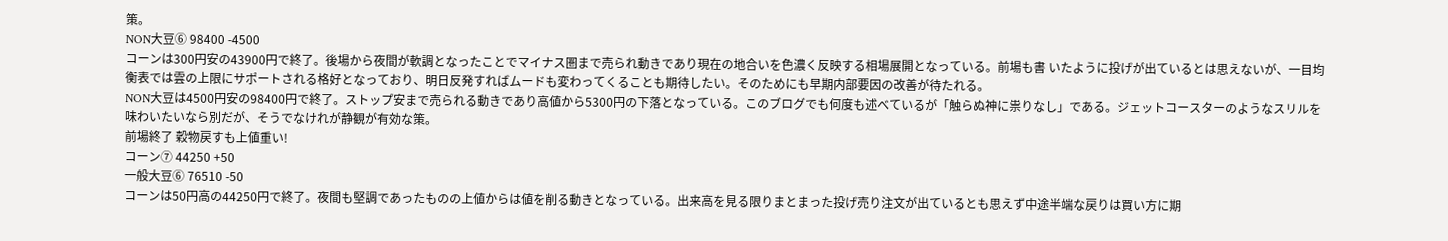策。
NON大豆⑥ 98400 -4500
コーンは300円安の43900円で終了。後場から夜間が軟調となったことでマイナス圏まで売られ動きであり現在の地合いを色濃く反映する相場展開となっている。前場も書 いたように投げが出ているとは思えないが、一目均衡表では雲の上限にサポートされる格好となっており、明日反発すればムードも変わってくることも期待したい。そのためにも早期内部要因の改善が待たれる。
NON大豆は4500円安の98400円で終了。ストップ安まで売られる動きであり高値から5300円の下落となっている。このブログでも何度も述べているが「触らぬ神に祟りなし」である。ジェットコースターのようなスリルを味わいたいなら別だが、そうでなけれが静観が有効な策。
前場終了 穀物戻すも上値重い!
コーン⑦ 44250 +50
一般大豆⑥ 76510 -50
コーンは50円高の44250円で終了。夜間も堅調であったものの上値からは値を削る動きとなっている。出来高を見る限りまとまった投げ売り注文が出ているとも思えず中途半端な戻りは買い方に期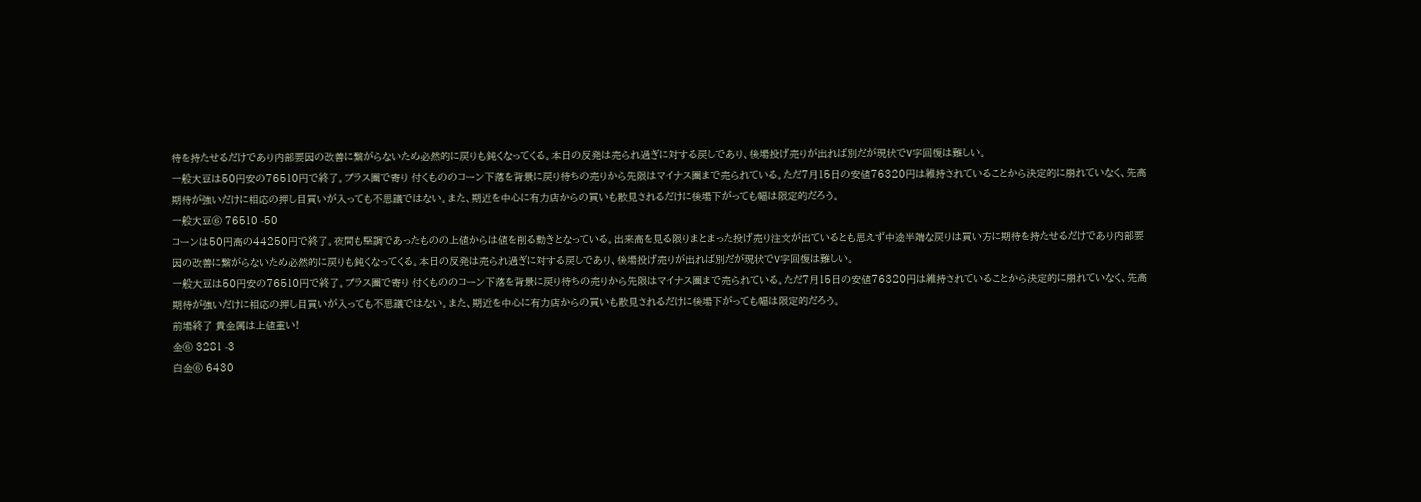待を持たせるだけであり内部要因の改善に繋がらないため必然的に戻りも鈍くなってくる。本日の反発は売られ過ぎに対する戻しであり、後場投げ売りが出れば別だが現状でV字回復は難しい。
一般大豆は50円安の76510円で終了。プラス圏で寄り 付くもののコーン下落を背景に戻り待ちの売りから先限はマイナス圏まで売られている。ただ7月15日の安値76320円は維持されていることから決定的に崩れていなく、先高期待が強いだけに相応の押し目買いが入っても不思議ではない。また、期近を中心に有力店からの買いも散見されるだけに後場下がっても幅は限定的だろう。
一般大豆⑥ 76510 -50
コーンは50円高の44250円で終了。夜間も堅調であったものの上値からは値を削る動きとなっている。出来高を見る限りまとまった投げ売り注文が出ているとも思えず中途半端な戻りは買い方に期待を持たせるだけであり内部要因の改善に繋がらないため必然的に戻りも鈍くなってくる。本日の反発は売られ過ぎに対する戻しであり、後場投げ売りが出れば別だが現状でV字回復は難しい。
一般大豆は50円安の76510円で終了。プラス圏で寄り 付くもののコーン下落を背景に戻り待ちの売りから先限はマイナス圏まで売られている。ただ7月15日の安値76320円は維持されていることから決定的に崩れていなく、先高期待が強いだけに相応の押し目買いが入っても不思議ではない。また、期近を中心に有力店からの買いも散見されるだけに後場下がっても幅は限定的だろう。
前場終了 貴金属は上値重い!
金⑥ 3281 -3
白金⑥ 6430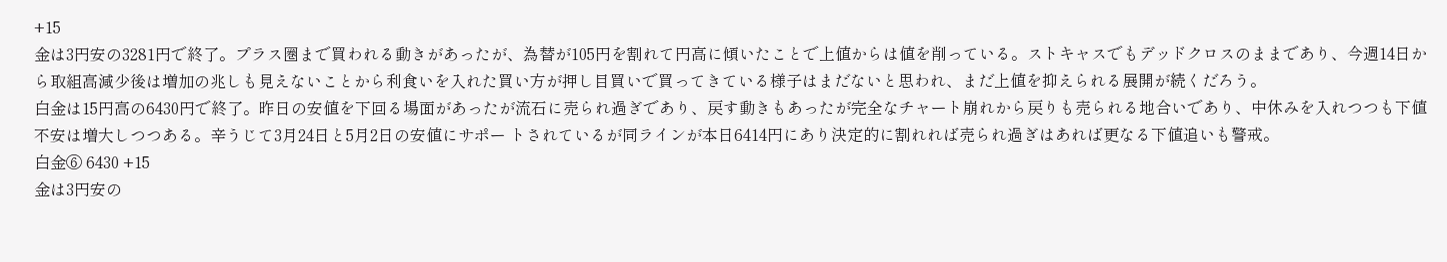+15
金は3円安の3281円で終了。プラス圏まで買われる動きがあったが、為替が105円を割れて円高に傾いたことで上値からは値を削っている。ストキャスでもデッドクロスのままであり、今週14日から取組高減少後は増加の兆しも見えないことから利食いを入れた買い方が押し目買いで買ってきている様子はまだないと思われ、まだ上値を抑えられる展開が続くだろう。
白金は15円高の6430円で終了。昨日の安値を下回る場面があったが流石に売られ過ぎであり、戻す動きもあったが完全なチャート崩れから戻りも売られる地合いであり、中休みを入れつつも下値不安は増大しつつある。辛うじて3月24日と5月2日の安値にサポー トされているが同ラインが本日6414円にあり決定的に割れれば売られ過ぎはあれば更なる下値追いも警戒。
白金⑥ 6430 +15
金は3円安の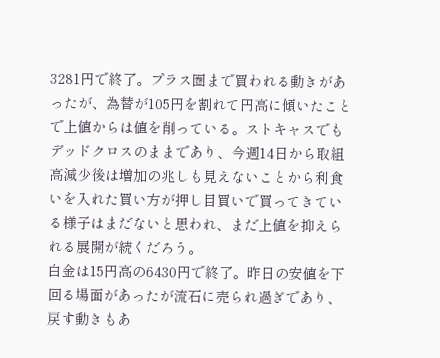3281円で終了。プラス圏まで買われる動きがあったが、為替が105円を割れて円高に傾いたことで上値からは値を削っている。ストキャスでもデッドクロスのままであり、今週14日から取組高減少後は増加の兆しも見えないことから利食いを入れた買い方が押し目買いで買ってきている様子はまだないと思われ、まだ上値を抑えられる展開が続くだろう。
白金は15円高の6430円で終了。昨日の安値を下回る場面があったが流石に売られ過ぎであり、戻す動きもあ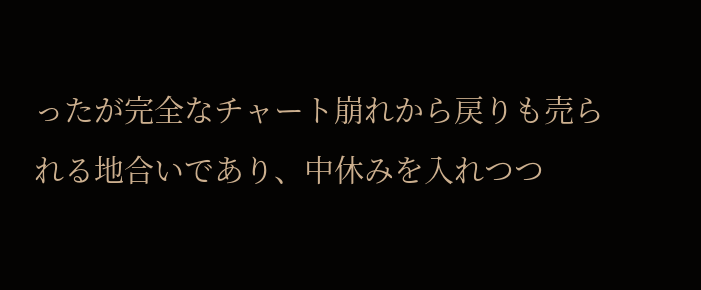ったが完全なチャート崩れから戻りも売られる地合いであり、中休みを入れつつ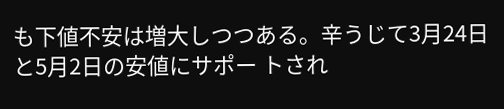も下値不安は増大しつつある。辛うじて3月24日と5月2日の安値にサポー トされ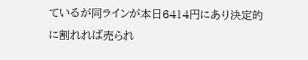ているが同ラインが本日6414円にあり決定的に割れれば売られ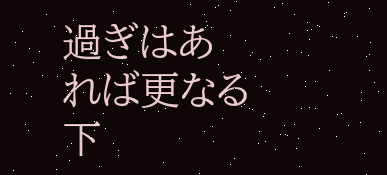過ぎはあれば更なる下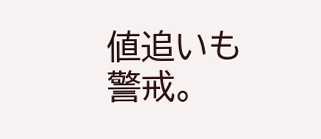値追いも警戒。